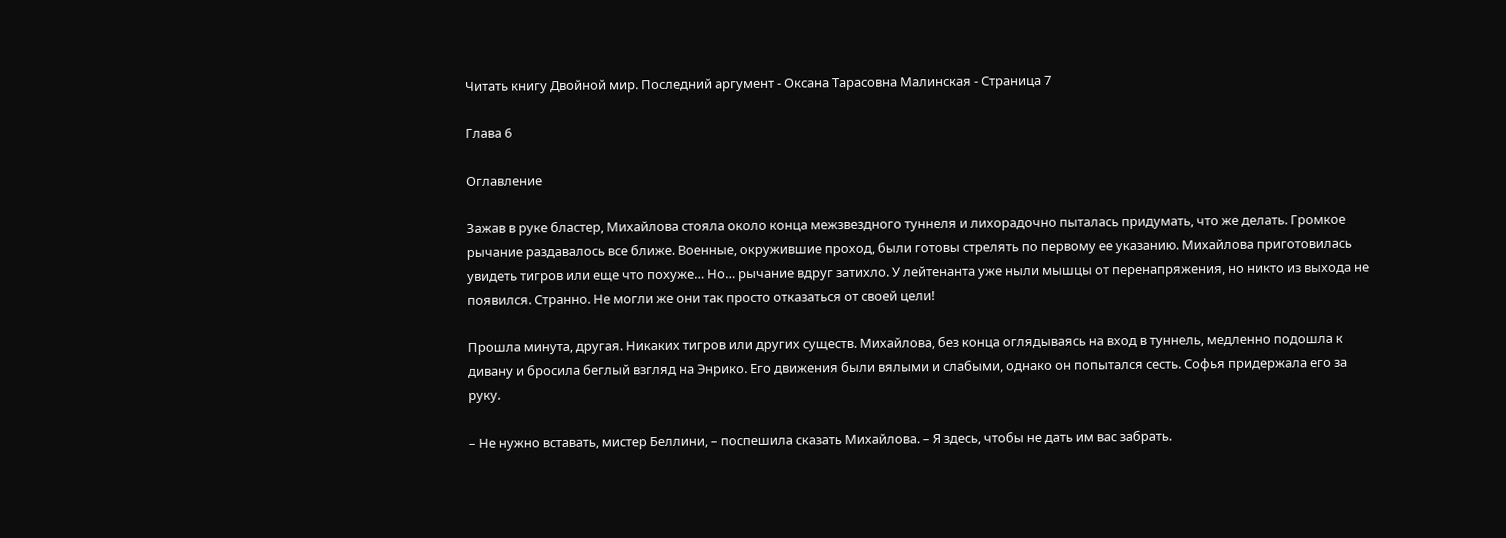Читать книгу Двойной мир. Последний аргумент - Оксана Тарасовна Малинская - Страница 7

Глава 6

Оглавление

Зажав в руке бластер, Михайлова стояла около конца межзвездного туннеля и лихорадочно пыталась придумать, что же делать. Громкое рычание раздавалось все ближе. Военные, окружившие проход, были готовы стрелять по первому ее указанию. Михайлова приготовилась увидеть тигров или еще что похуже… Но… рычание вдруг затихло. У лейтенанта уже ныли мышцы от перенапряжения, но никто из выхода не появился. Странно. Не могли же они так просто отказаться от своей цели!

Прошла минута, другая. Никаких тигров или других существ. Михайлова, без конца оглядываясь на вход в туннель, медленно подошла к дивану и бросила беглый взгляд на Энрико. Его движения были вялыми и слабыми, однако он попытался сесть. Софья придержала его за руку.

– Не нужно вставать, мистер Беллини, – поспешила сказать Михайлова. – Я здесь, чтобы не дать им вас забрать.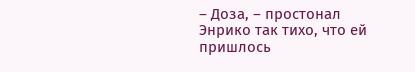– Доза, – простонал Энрико так тихо, что ей пришлось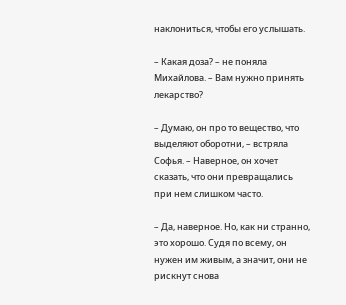наклониться, чтобы его услышать.

– Какая доза? – не поняла Михайлова. – Вам нужно принять лекарство?

– Думаю, он про то вещество, что выделяют оборотни, – встряла Софья. – Наверное, он хочет сказать, что они превращались при нем слишком часто.

– Да, наверное. Но, как ни странно, это хорошо. Судя по всему, он нужен им живым, а значит, они не рискнут снова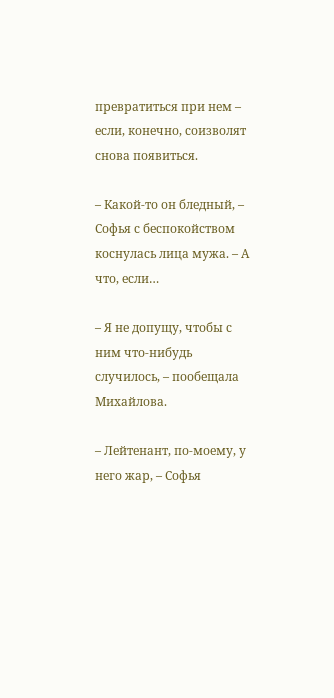превратиться при нем – если, конечно, соизволят снова появиться.

– Какой-то он бледный, – Софья с беспокойством коснулась лица мужа. – А что, если…

– Я не допущу, чтобы с ним что-нибудь случилось, – пообещала Михайлова.

– Лейтенант, по-моему, у него жар, – Софья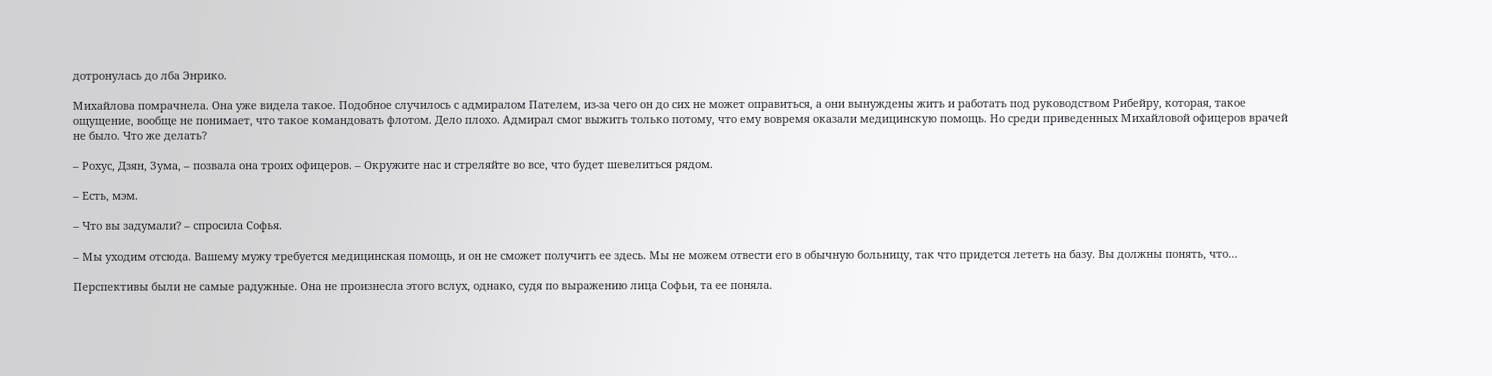дотронулась до лба Энрико.

Михайлова помрачнела. Она уже видела такое. Подобное случилось с адмиралом Пателем, из-за чего он до сих не может оправиться, а они вынуждены жить и работать под руководством Рибейру, которая, такое ощущение, вообще не понимает, что такое командовать флотом. Дело плохо. Адмирал смог выжить только потому, что ему вовремя оказали медицинскую помощь. Но среди приведенных Михайловой офицеров врачей не было. Что же делать?

– Рохус, Дзян, Зума, – позвала она троих офицеров. – Окружите нас и стреляйте во все, что будет шевелиться рядом.

– Есть, мэм.

– Что вы задумали? – спросила Софья.

– Мы уходим отсюда. Вашему мужу требуется медицинская помощь, и он не сможет получить ее здесь. Мы не можем отвести его в обычную больницу, так что придется лететь на базу. Вы должны понять, что…

Перспективы были не самые радужные. Она не произнесла этого вслух, однако, судя по выражению лица Софьи, та ее поняла.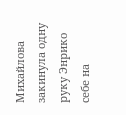Михайлова закинула одну руку Энрико себе на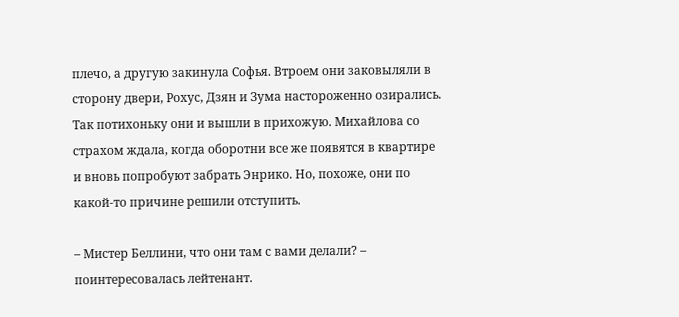плечо, а другую закинула Софья. Втроем они заковыляли в сторону двери, Рохус, Дзян и Зума настороженно озирались. Так потихоньку они и вышли в прихожую. Михайлова со страхом ждала, когда оборотни все же появятся в квартире и вновь попробуют забрать Энрико. Но, похоже, они по какой-то причине решили отступить.

– Мистер Беллини, что они там с вами делали? – поинтересовалась лейтенант.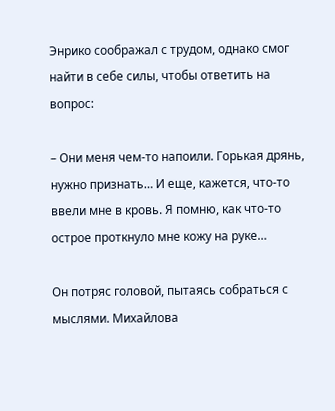Энрико соображал с трудом, однако смог найти в себе силы, чтобы ответить на вопрос:

– Они меня чем-то напоили. Горькая дрянь, нужно признать… И еще, кажется, что-то ввели мне в кровь. Я помню, как что-то острое проткнуло мне кожу на руке…

Он потряс головой, пытаясь собраться с мыслями. Михайлова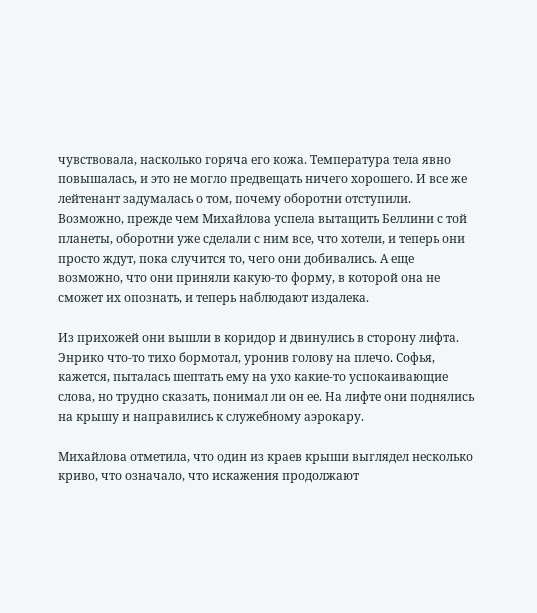чувствовала, насколько горяча его кожа. Температура тела явно повышалась, и это не могло предвещать ничего хорошего. И все же лейтенант задумалась о том, почему оборотни отступили. Возможно, прежде чем Михайлова успела вытащить Беллини с той планеты, оборотни уже сделали с ним все, что хотели, и теперь они просто ждут, пока случится то, чего они добивались. А еще возможно, что они приняли какую-то форму, в которой она не сможет их опознать, и теперь наблюдают издалека.

Из прихожей они вышли в коридор и двинулись в сторону лифта. Энрико что-то тихо бормотал, уронив голову на плечо. Софья, кажется, пыталась шептать ему на ухо какие-то успокаивающие слова, но трудно сказать, понимал ли он ее. На лифте они поднялись на крышу и направились к служебному аэрокару.

Михайлова отметила, что один из краев крыши выглядел несколько криво, что означало, что искажения продолжают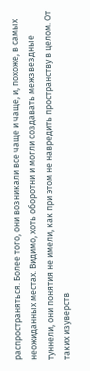распространяться. Более того, они возникали все чаще и чаще, и, похоже, в самых неожиданных местах. Видимо, хоть оборотни и могли создавать межзвездные туннели, они понятия не имели, как при этом не навредить пространству в целом. От таких изуверств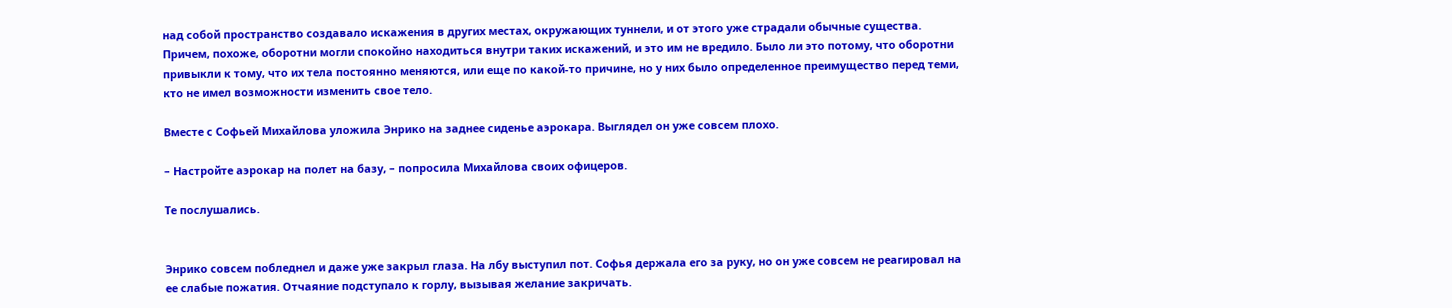над собой пространство создавало искажения в других местах, окружающих туннели, и от этого уже страдали обычные существа. Причем, похоже, оборотни могли спокойно находиться внутри таких искажений, и это им не вредило. Было ли это потому, что оборотни привыкли к тому, что их тела постоянно меняются, или еще по какой-то причине, но у них было определенное преимущество перед теми, кто не имел возможности изменить свое тело.

Вместе с Софьей Михайлова уложила Энрико на заднее сиденье аэрокара. Выглядел он уже совсем плохо.

– Настройте аэрокар на полет на базу, – попросила Михайлова своих офицеров.

Те послушались.


Энрико совсем побледнел и даже уже закрыл глаза. На лбу выступил пот. Софья держала его за руку, но он уже совсем не реагировал на ее слабые пожатия. Отчаяние подступало к горлу, вызывая желание закричать.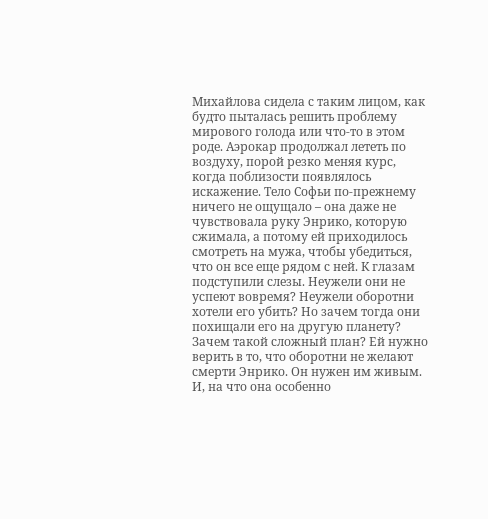Михайлова сидела с таким лицом, как будто пыталась решить проблему мирового голода или что-то в этом роде. Аэрокар продолжал лететь по воздуху, порой резко меняя курс, когда поблизости появлялось искажение. Тело Софьи по-прежнему ничего не ощущало – она даже не чувствовала руку Энрико, которую сжимала, а потому ей приходилось смотреть на мужа, чтобы убедиться, что он все еще рядом с ней. К глазам подступили слезы. Неужели они не успеют вовремя? Неужели оборотни хотели его убить? Но зачем тогда они похищали его на другую планету? Зачем такой сложный план? Ей нужно верить в то, что оборотни не желают смерти Энрико. Он нужен им живым. И, на что она особенно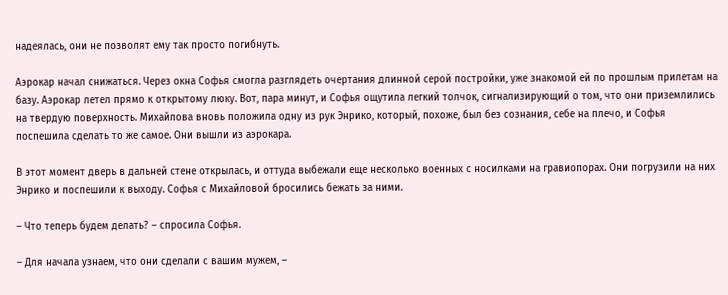надеялась, они не позволят ему так просто погибнуть.

Аэрокар начал снижаться. Через окна Софья смогла разглядеть очертания длинной серой постройки, уже знакомой ей по прошлым прилетам на базу. Аэрокар летел прямо к открытому люку. Вот, пара минут, и Софья ощутила легкий толчок, сигнализирующий о том, что они приземлились на твердую поверхность. Михайлова вновь положила одну из рук Энрико, который, похоже, был без сознания, себе на плечо, и Софья поспешила сделать то же самое. Они вышли из аэрокара.

В этот момент дверь в дальней стене открылась, и оттуда выбежали еще несколько военных с носилками на гравиопорах. Они погрузили на них Энрико и поспешили к выходу. Софья с Михайловой бросились бежать за ними.

– Что теперь будем делать? – спросила Софья.

– Для начала узнаем, что они сделали с вашим мужем, –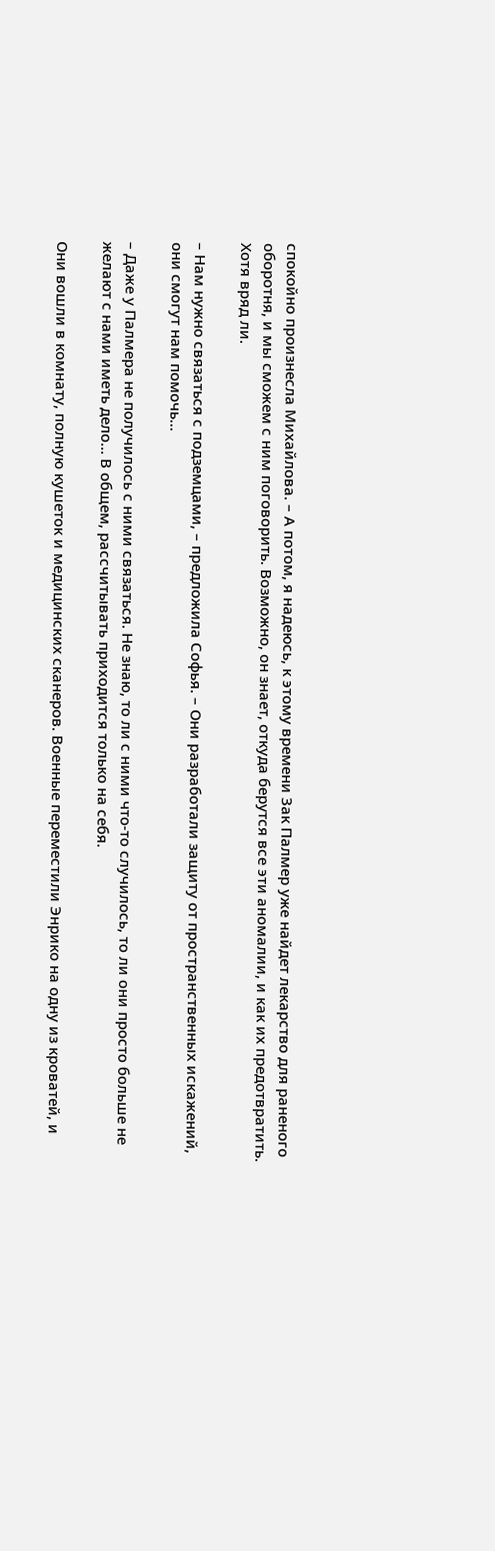спокойно произнесла Михайлова. – А потом, я надеюсь, к этому времени Зак Палмер уже найдет лекарство для раненого оборотня, и мы сможем с ним поговорить. Возможно, он знает, откуда берутся все эти аномалии, и как их предотвратить. Хотя вряд ли.

– Нам нужно связаться с подземцами, – предложила Софья. – Они разработали защиту от пространственных искажений, они смогут нам помочь…

– Даже у Палмера не получилось с ними связаться. Не знаю, то ли с ними что-то случилось, то ли они просто больше не желают с нами иметь дело… В общем, рассчитывать приходится только на себя.

Они вошли в комнату, полную кушеток и медицинских сканеров. Военные переместили Энрико на одну из кроватей, и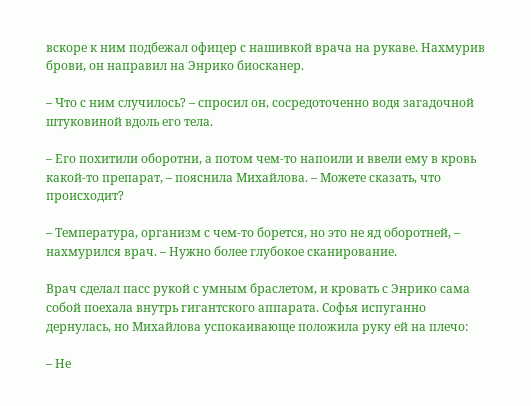вскоре к ним подбежал офицер с нашивкой врача на рукаве. Нахмурив брови, он направил на Энрико биосканер.

– Что с ним случилось? – спросил он, сосредоточенно водя загадочной штуковиной вдоль его тела.

– Его похитили оборотни, а потом чем-то напоили и ввели ему в кровь какой-то препарат, – пояснила Михайлова. – Можете сказать, что происходит?

– Температура, организм с чем-то борется, но это не яд оборотней, – нахмурился врач. – Нужно более глубокое сканирование.

Врач сделал пасс рукой с умным браслетом, и кровать с Энрико сама собой поехала внутрь гигантского аппарата. Софья испуганно дернулась, но Михайлова успокаивающе положила руку ей на плечо:

– Не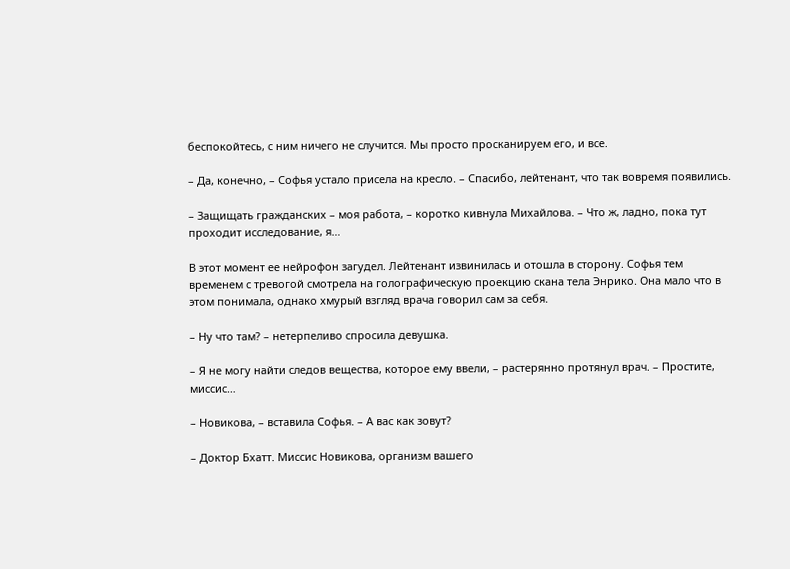беспокойтесь, с ним ничего не случится. Мы просто просканируем его, и все.

– Да, конечно, – Софья устало присела на кресло. – Спасибо, лейтенант, что так вовремя появились.

– Защищать гражданских – моя работа, – коротко кивнула Михайлова. – Что ж, ладно, пока тут проходит исследование, я…

В этот момент ее нейрофон загудел. Лейтенант извинилась и отошла в сторону. Софья тем временем с тревогой смотрела на голографическую проекцию скана тела Энрико. Она мало что в этом понимала, однако хмурый взгляд врача говорил сам за себя.

– Ну что там? – нетерпеливо спросила девушка.

– Я не могу найти следов вещества, которое ему ввели, – растерянно протянул врач. – Простите, миссис…

– Новикова, – вставила Софья. – А вас как зовут?

– Доктор Бхатт. Миссис Новикова, организм вашего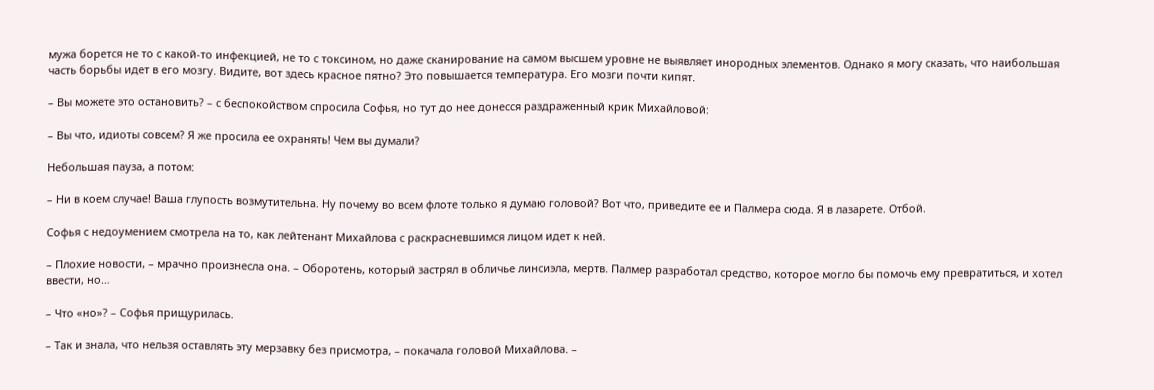мужа борется не то с какой-то инфекцией, не то с токсином, но даже сканирование на самом высшем уровне не выявляет инородных элементов. Однако я могу сказать, что наибольшая часть борьбы идет в его мозгу. Видите, вот здесь красное пятно? Это повышается температура. Его мозги почти кипят.

– Вы можете это остановить? – с беспокойством спросила Софья, но тут до нее донесся раздраженный крик Михайловой:

– Вы что, идиоты совсем? Я же просила ее охранять! Чем вы думали?

Небольшая пауза, а потом:

– Ни в коем случае! Ваша глупость возмутительна. Ну почему во всем флоте только я думаю головой? Вот что, приведите ее и Палмера сюда. Я в лазарете. Отбой.

Софья с недоумением смотрела на то, как лейтенант Михайлова с раскрасневшимся лицом идет к ней.

– Плохие новости, – мрачно произнесла она. – Оборотень, который застрял в обличье линсиэла, мертв. Палмер разработал средство, которое могло бы помочь ему превратиться, и хотел ввести, но…

– Что «но»? – Софья прищурилась.

– Так и знала, что нельзя оставлять эту мерзавку без присмотра, – покачала головой Михайлова. –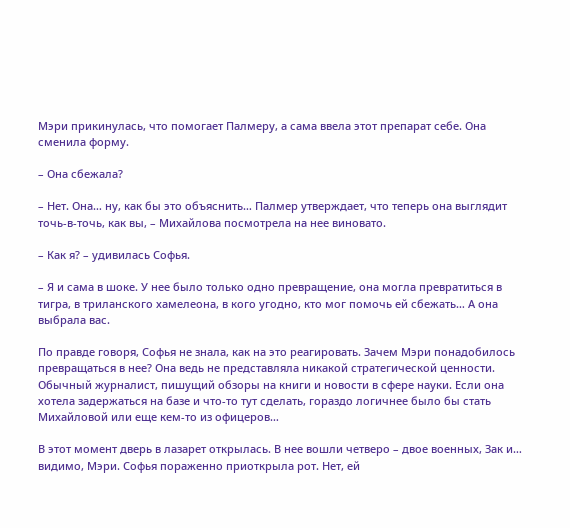Мэри прикинулась, что помогает Палмеру, а сама ввела этот препарат себе. Она сменила форму.

– Она сбежала?

– Нет. Она… ну, как бы это объяснить… Палмер утверждает, что теперь она выглядит точь-в-точь, как вы, – Михайлова посмотрела на нее виновато.

– Как я? – удивилась Софья.

– Я и сама в шоке. У нее было только одно превращение, она могла превратиться в тигра, в триланского хамелеона, в кого угодно, кто мог помочь ей сбежать… А она выбрала вас.

По правде говоря, Софья не знала, как на это реагировать. Зачем Мэри понадобилось превращаться в нее? Она ведь не представляла никакой стратегической ценности. Обычный журналист, пишущий обзоры на книги и новости в сфере науки. Если она хотела задержаться на базе и что-то тут сделать, гораздо логичнее было бы стать Михайловой или еще кем-то из офицеров…

В этот момент дверь в лазарет открылась. В нее вошли четверо – двое военных, Зак и… видимо, Мэри. Софья пораженно приоткрыла рот. Нет, ей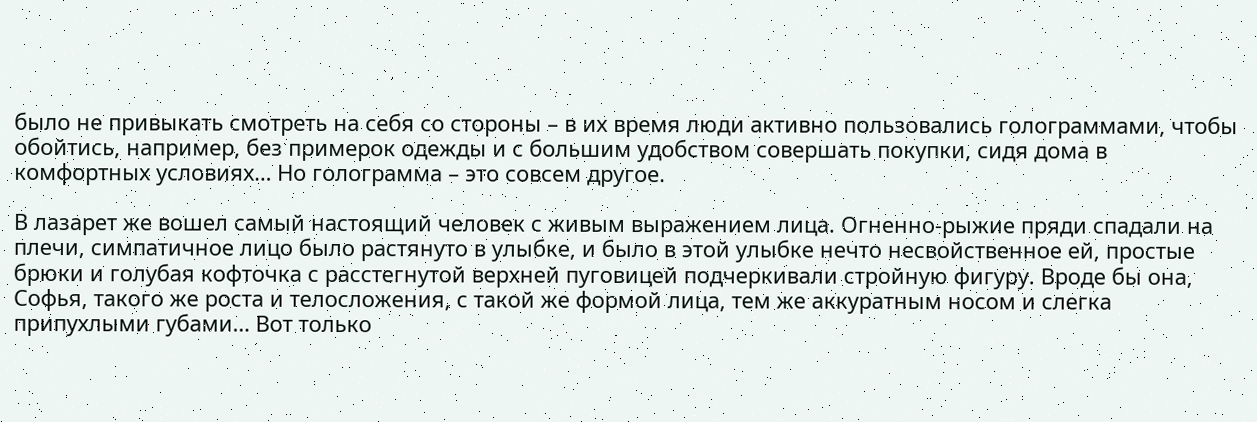было не привыкать смотреть на себя со стороны – в их время люди активно пользовались голограммами, чтобы обойтись, например, без примерок одежды и с большим удобством совершать покупки, сидя дома в комфортных условиях… Но голограмма – это совсем другое.

В лазарет же вошел самый настоящий человек с живым выражением лица. Огненно-рыжие пряди спадали на плечи, симпатичное лицо было растянуто в улыбке, и было в этой улыбке нечто несвойственное ей, простые брюки и голубая кофточка с расстегнутой верхней пуговицей подчеркивали стройную фигуру. Вроде бы она, Софья, такого же роста и телосложения, с такой же формой лица, тем же аккуратным носом и слегка припухлыми губами… Вот только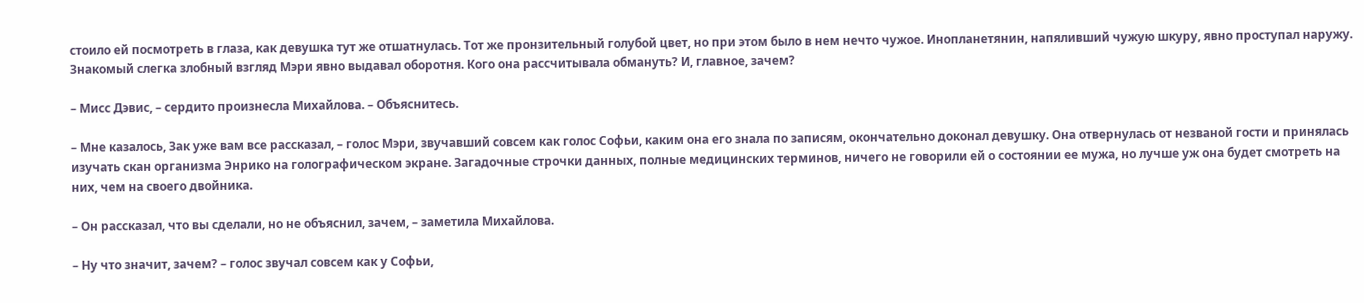стоило ей посмотреть в глаза, как девушка тут же отшатнулась. Тот же пронзительный голубой цвет, но при этом было в нем нечто чужое. Инопланетянин, напяливший чужую шкуру, явно проступал наружу. Знакомый слегка злобный взгляд Мэри явно выдавал оборотня. Кого она рассчитывала обмануть? И, главное, зачем?

– Мисс Дэвис, – сердито произнесла Михайлова. – Объяснитесь.

– Мне казалось, Зак уже вам все рассказал, – голос Мэри, звучавший совсем как голос Софьи, каким она его знала по записям, окончательно доконал девушку. Она отвернулась от незваной гости и принялась изучать скан организма Энрико на голографическом экране. Загадочные строчки данных, полные медицинских терминов, ничего не говорили ей о состоянии ее мужа, но лучше уж она будет смотреть на них, чем на своего двойника.

– Он рассказал, что вы сделали, но не объяснил, зачем, – заметила Михайлова.

– Ну что значит, зачем? – голос звучал совсем как у Софьи,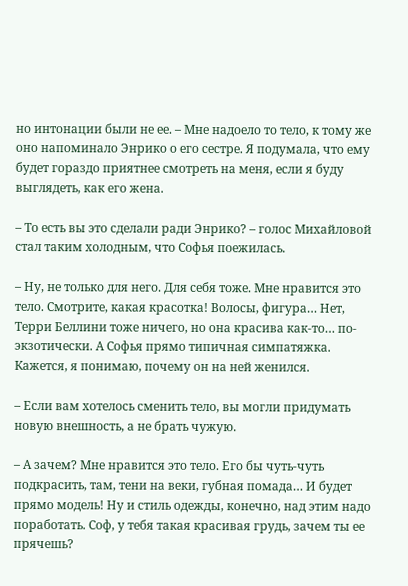но интонации были не ее. – Мне надоело то тело, к тому же оно напоминало Энрико о его сестре. Я подумала, что ему будет гораздо приятнее смотреть на меня, если я буду выглядеть, как его жена.

– То есть вы это сделали ради Энрико? – голос Михайловой стал таким холодным, что Софья поежилась.

– Ну, не только для него. Для себя тоже. Мне нравится это тело. Смотрите, какая красотка! Волосы, фигура… Нет, Терри Беллини тоже ничего, но она красива как-то… по-экзотически. А Софья прямо типичная симпатяжка. Кажется, я понимаю, почему он на ней женился.

– Если вам хотелось сменить тело, вы могли придумать новую внешность, а не брать чужую.

– А зачем? Мне нравится это тело. Его бы чуть-чуть подкрасить, там, тени на веки, губная помада… И будет прямо модель! Ну и стиль одежды, конечно, над этим надо поработать. Соф, у тебя такая красивая грудь, зачем ты ее прячешь?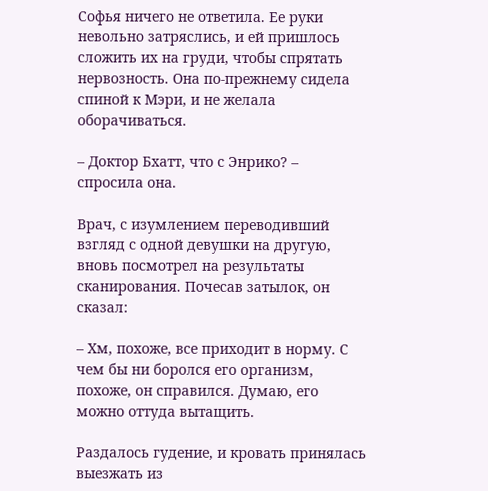Софья ничего не ответила. Ее руки невольно затряслись, и ей пришлось сложить их на груди, чтобы спрятать нервозность. Она по-прежнему сидела спиной к Мэри, и не желала оборачиваться.

– Доктор Бхатт, что с Энрико? – спросила она.

Врач, с изумлением переводивший взгляд с одной девушки на другую, вновь посмотрел на результаты сканирования. Почесав затылок, он сказал:

– Хм, похоже, все приходит в норму. С чем бы ни боролся его организм, похоже, он справился. Думаю, его можно оттуда вытащить.

Раздалось гудение, и кровать принялась выезжать из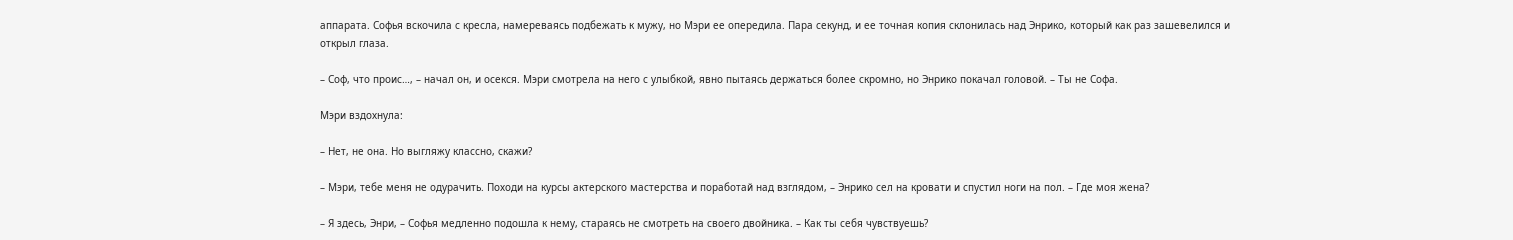аппарата. Софья вскочила с кресла, намереваясь подбежать к мужу, но Мэри ее опередила. Пара секунд, и ее точная копия склонилась над Энрико, который как раз зашевелился и открыл глаза.

– Соф, что проис…, – начал он, и осекся. Мэри смотрела на него с улыбкой, явно пытаясь держаться более скромно, но Энрико покачал головой. – Ты не Софа.

Мэри вздохнула:

– Нет, не она. Но выгляжу классно, скажи?

– Мэри, тебе меня не одурачить. Походи на курсы актерского мастерства и поработай над взглядом, – Энрико сел на кровати и спустил ноги на пол. – Где моя жена?

– Я здесь, Энри, – Софья медленно подошла к нему, стараясь не смотреть на своего двойника. – Как ты себя чувствуешь?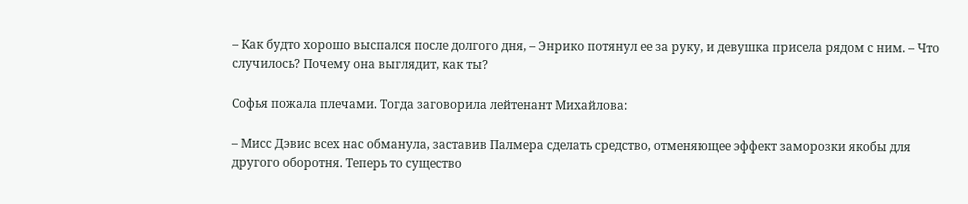– Как будто хорошо выспался после долгого дня, – Энрико потянул ее за руку, и девушка присела рядом с ним. – Что случилось? Почему она выглядит, как ты?

Софья пожала плечами. Тогда заговорила лейтенант Михайлова:

– Мисс Дэвис всех нас обманула, заставив Палмера сделать средство, отменяющее эффект заморозки якобы для другого оборотня. Теперь то существо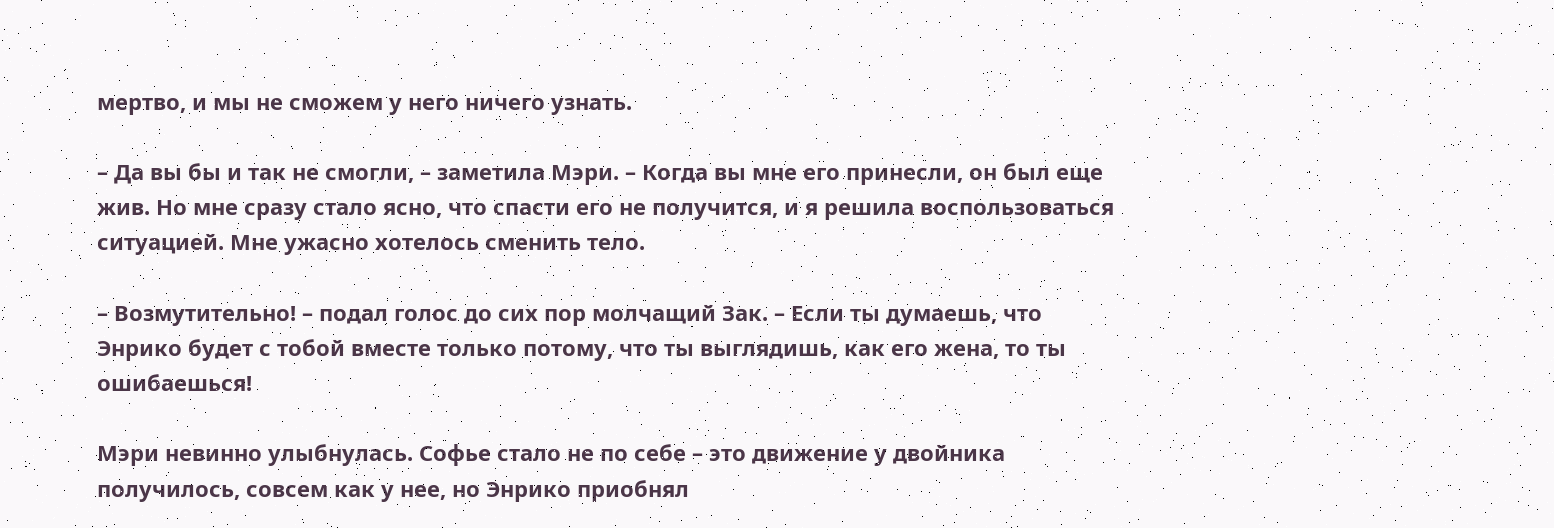мертво, и мы не сможем у него ничего узнать.

– Да вы бы и так не смогли, – заметила Мэри. – Когда вы мне его принесли, он был еще жив. Но мне сразу стало ясно, что спасти его не получится, и я решила воспользоваться ситуацией. Мне ужасно хотелось сменить тело.

– Возмутительно! – подал голос до сих пор молчащий Зак. – Если ты думаешь, что Энрико будет с тобой вместе только потому, что ты выглядишь, как его жена, то ты ошибаешься!

Мэри невинно улыбнулась. Софье стало не по себе – это движение у двойника получилось, совсем как у нее, но Энрико приобнял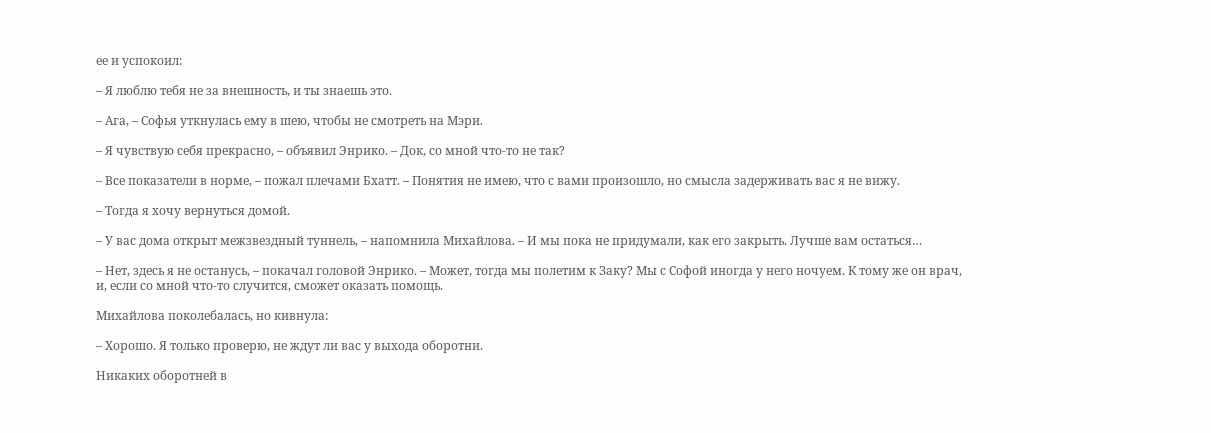ее и успокоил:

– Я люблю тебя не за внешность, и ты знаешь это.

– Ага, – Софья уткнулась ему в шею, чтобы не смотреть на Мэри.

– Я чувствую себя прекрасно, – объявил Энрико. – Док, со мной что-то не так?

– Все показатели в норме, – пожал плечами Бхатт. – Понятия не имею, что с вами произошло, но смысла задерживать вас я не вижу.

– Тогда я хочу вернуться домой.

– У вас дома открыт межзвездный туннель, – напомнила Михайлова. – И мы пока не придумали, как его закрыть. Лучше вам остаться…

– Нет, здесь я не останусь, – покачал головой Энрико. – Может, тогда мы полетим к Заку? Мы с Софой иногда у него ночуем. К тому же он врач, и, если со мной что-то случится, сможет оказать помощь.

Михайлова поколебалась, но кивнула:

– Хорошо. Я только проверю, не ждут ли вас у выхода оборотни.

Никаких оборотней в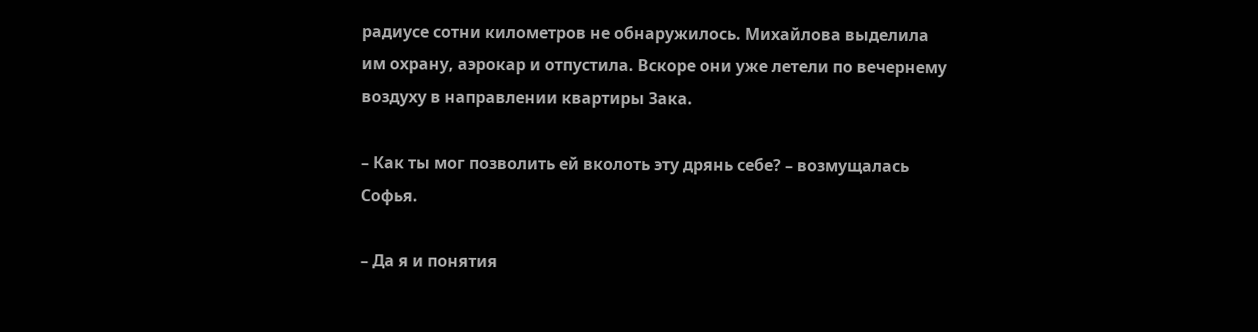радиусе сотни километров не обнаружилось. Михайлова выделила им охрану, аэрокар и отпустила. Вскоре они уже летели по вечернему воздуху в направлении квартиры Зака.

– Как ты мог позволить ей вколоть эту дрянь себе? – возмущалась Софья.

– Да я и понятия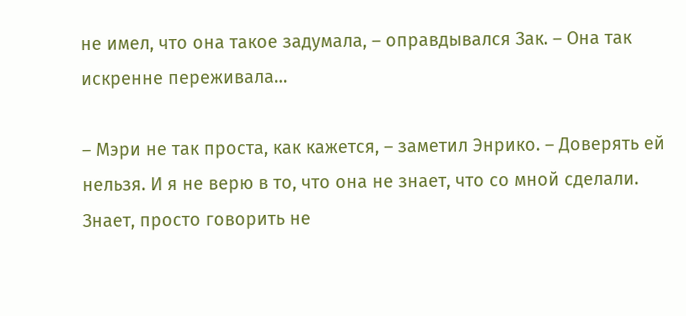не имел, что она такое задумала, – оправдывался Зак. – Она так искренне переживала…

– Мэри не так проста, как кажется, – заметил Энрико. – Доверять ей нельзя. И я не верю в то, что она не знает, что со мной сделали. Знает, просто говорить не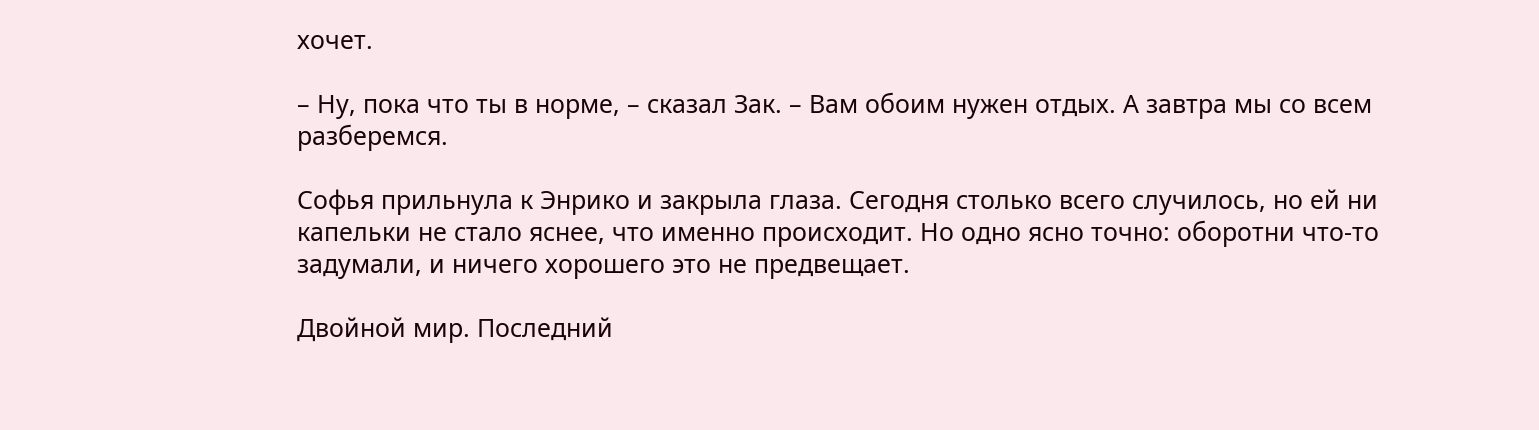хочет.

– Ну, пока что ты в норме, – сказал Зак. – Вам обоим нужен отдых. А завтра мы со всем разберемся.

Софья прильнула к Энрико и закрыла глаза. Сегодня столько всего случилось, но ей ни капельки не стало яснее, что именно происходит. Но одно ясно точно: оборотни что-то задумали, и ничего хорошего это не предвещает.

Двойной мир. Последний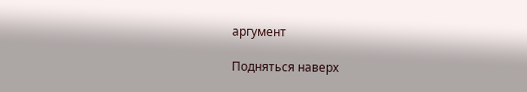аргумент

Подняться наверх